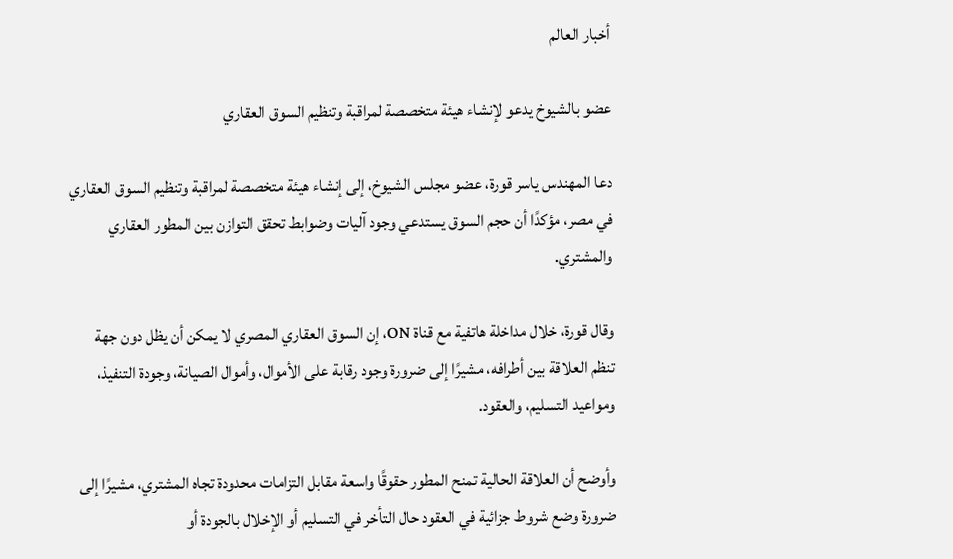أخبار العالم

عضو بالشيوخ يدعو لإنشاء هيئة متخصصة لمراقبة وتنظيم السوق العقاري

دعا المهندس ياسر قورة، عضو مجلس الشيوخ، إلى إنشاء هيئة متخصصة لمراقبة وتنظيم السوق العقاري في مصر، مؤكدًا أن حجم السوق يستدعي وجود آليات وضوابط تحقق التوازن بين المطور العقاري والمشتري.

وقال قورة، خلال مداخلة هاتفية مع قناة ON، إن السوق العقاري المصري لا يمكن أن يظل دون جهة تنظم العلاقة بين أطرافه، مشيرًا إلى ضرورة وجود رقابة على الأموال، وأموال الصيانة، وجودة التنفيذ، ومواعيد التسليم، والعقود.

وأوضح أن العلاقة الحالية تمنح المطور حقوقًا واسعة مقابل التزامات محدودة تجاه المشتري، مشيرًا إلى ضرورة وضع شروط جزائية في العقود حال التأخر في التسليم أو الإخلال بالجودة أو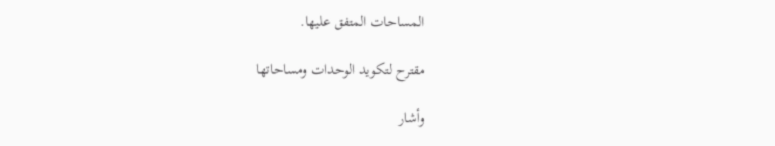المساحات المتفق عليها.

مقترح لتكويد الوحدات ومساحاتها

وأشار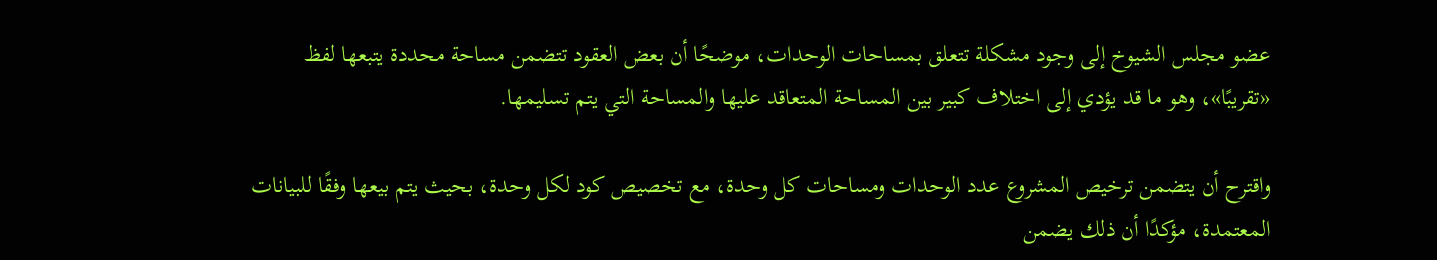عضو مجلس الشيوخ إلى وجود مشكلة تتعلق بمساحات الوحدات، موضحًا أن بعض العقود تتضمن مساحة محددة يتبعها لفظ «تقريبًا»، وهو ما قد يؤدي إلى اختلاف كبير بين المساحة المتعاقد عليها والمساحة التي يتم تسليمها.

واقترح أن يتضمن ترخيص المشروع عدد الوحدات ومساحات كل وحدة، مع تخصيص كود لكل وحدة، بحيث يتم بيعها وفقًا للبيانات المعتمدة، مؤكدًا أن ذلك يضمن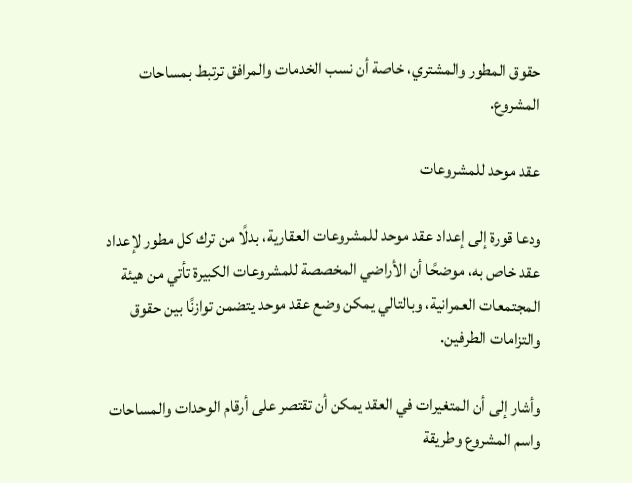حقوق المطور والمشتري، خاصة أن نسب الخدمات والمرافق ترتبط بمساحات المشروع.

عقد موحد للمشروعات

ودعا قورة إلى إعداد عقد موحد للمشروعات العقارية، بدلًا من ترك كل مطور لإعداد عقد خاص به، موضحًا أن الأراضي المخصصة للمشروعات الكبيرة تأتي من هيئة المجتمعات العمرانية، وبالتالي يمكن وضع عقد موحد يتضمن توازنًا بين حقوق والتزامات الطرفين.

وأشار إلى أن المتغيرات في العقد يمكن أن تقتصر على أرقام الوحدات والمساحات واسم المشروع وطريقة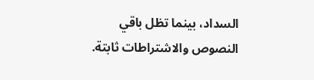السداد، بينما تظل باقي النصوص والاشتراطات ثابتة.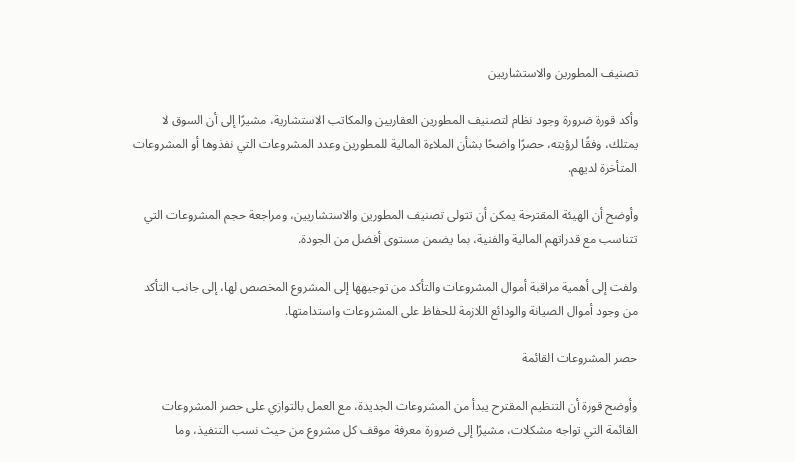تصنيف المطورين والاستشاريين

وأكد قورة ضرورة وجود نظام لتصنيف المطورين العقاريين والمكاتب الاستشارية، مشيرًا إلى أن السوق لا يمتلك، وفقًا لرؤيته، حصرًا واضحًا بشأن الملاءة المالية للمطورين وعدد المشروعات التي نفذوها أو المشروعات المتأخرة لديهم.

وأوضح أن الهيئة المقترحة يمكن أن تتولى تصنيف المطورين والاستشاريين، ومراجعة حجم المشروعات التي تتناسب مع قدراتهم المالية والفنية، بما يضمن مستوى أفضل من الجودة.

ولفت إلى أهمية مراقبة أموال المشروعات والتأكد من توجيهها إلى المشروع المخصص لها، إلى جانب التأكد من وجود أموال الصيانة والودائع اللازمة للحفاظ على المشروعات واستدامتها.

حصر المشروعات القائمة

وأوضح قورة أن التنظيم المقترح يبدأ من المشروعات الجديدة، مع العمل بالتوازي على حصر المشروعات القائمة التي تواجه مشكلات، مشيرًا إلى ضرورة معرفة موقف كل مشروع من حيث نسب التنفيذ، وما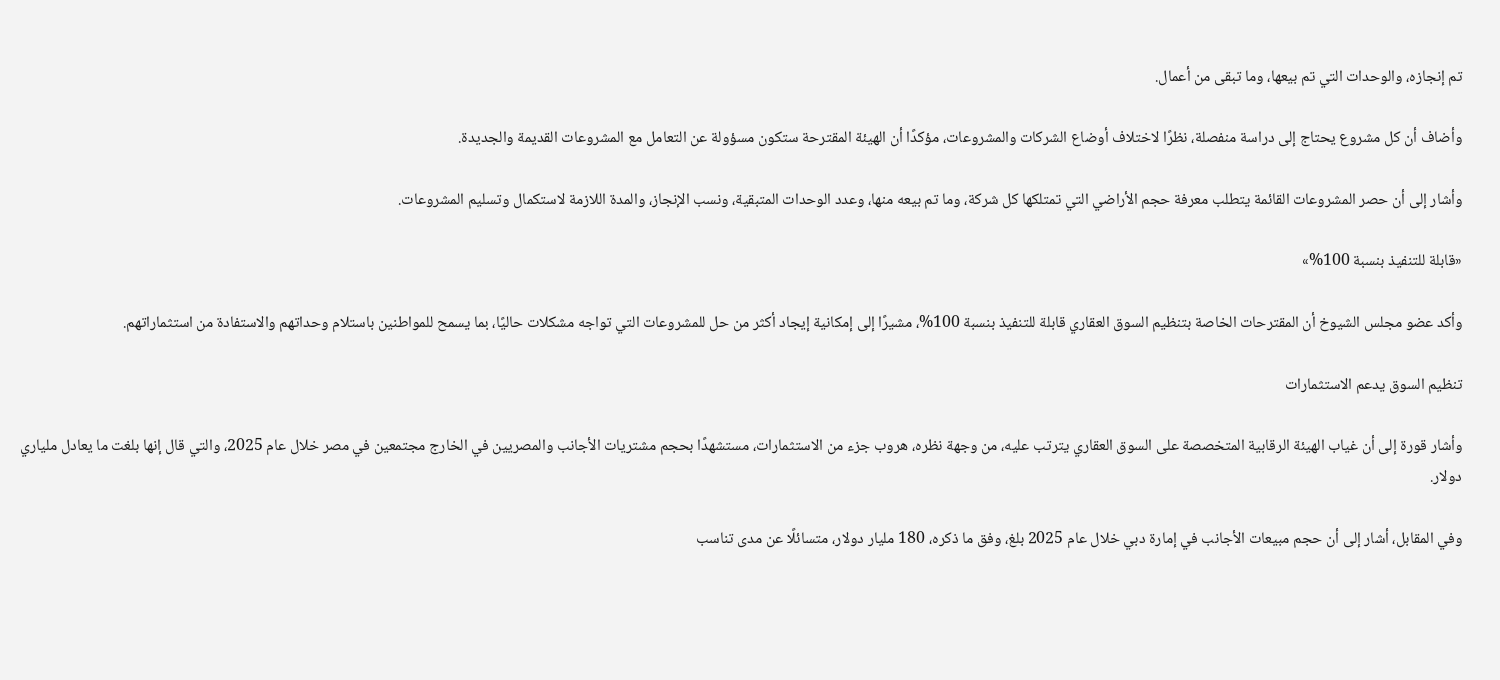تم إنجازه، والوحدات التي تم بيعها، وما تبقى من أعمال.

وأضاف أن كل مشروع يحتاج إلى دراسة منفصلة، نظرًا لاختلاف أوضاع الشركات والمشروعات، مؤكدًا أن الهيئة المقترحة ستكون مسؤولة عن التعامل مع المشروعات القديمة والجديدة.

وأشار إلى أن حصر المشروعات القائمة يتطلب معرفة حجم الأراضي التي تمتلكها كل شركة، وما تم بيعه منها، وعدد الوحدات المتبقية، ونسب الإنجاز، والمدة اللازمة لاستكمال وتسليم المشروعات.

«قابلة للتنفيذ بنسبة 100%»

وأكد عضو مجلس الشيوخ أن المقترحات الخاصة بتنظيم السوق العقاري قابلة للتنفيذ بنسبة 100%، مشيرًا إلى إمكانية إيجاد أكثر من حل للمشروعات التي تواجه مشكلات حاليًا، بما يسمح للمواطنين باستلام وحداتهم والاستفادة من استثماراتهم.

تنظيم السوق يدعم الاستثمارات

وأشار قورة إلى أن غياب الهيئة الرقابية المتخصصة على السوق العقاري يترتب عليه، من وجهة نظره، هروب جزء من الاستثمارات، مستشهدًا بحجم مشتريات الأجانب والمصريين في الخارج مجتمعين في مصر خلال عام 2025، والتي قال إنها بلغت ما يعادل ملياري دولار.

وفي المقابل، أشار إلى أن حجم مبيعات الأجانب في إمارة دبي خلال عام 2025 بلغ، وفق ما ذكره، 180 مليار دولار، متسائلًا عن مدى تناسب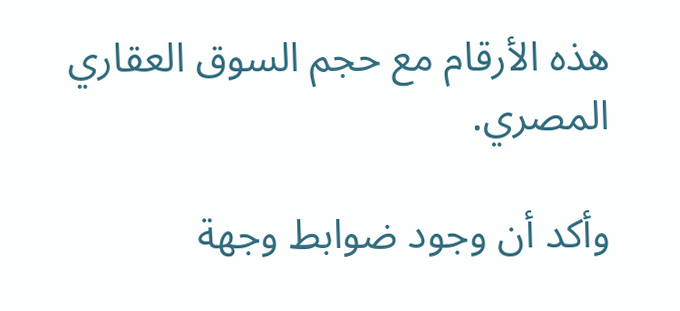هذه الأرقام مع حجم السوق العقاري المصري.

وأكد أن وجود ضوابط وجهة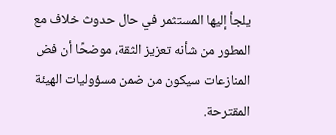يلجأ إليها المستثمر في حال حدوث خلاف مع المطور من شأنه تعزيز الثقة، موضحًا أن فض المنازعات سيكون من ضمن مسؤوليات الهيئة المقترحة.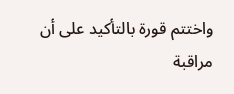واختتم قورة بالتأكيد على أن مراقبة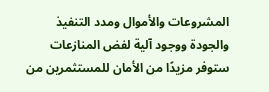المشروعات والأموال ومدد التنفيذ والجودة ووجود آلية لفض المنازعات ستوفر مزيدًا من الأمان للمستثمرين من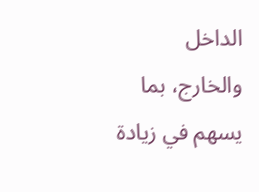الداخل والخارج، بما يسهم في زيادة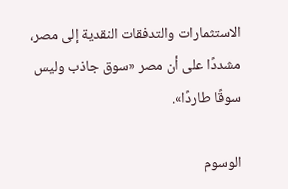الاستثمارات والتدفقات النقدية إلى مصر، مشددًا على أن مصر «سوق جاذب وليس سوقًا طاردًا».

الوسوم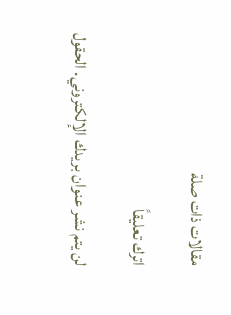مقالات ذات صلة

اترك تعليقاً

لن يتم نشر عنوان بريدك الإلكتروني. الحقول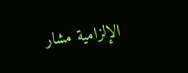الإلزامية مشار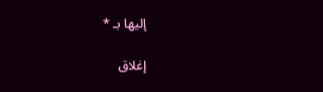إليها بـ *

إغلاق